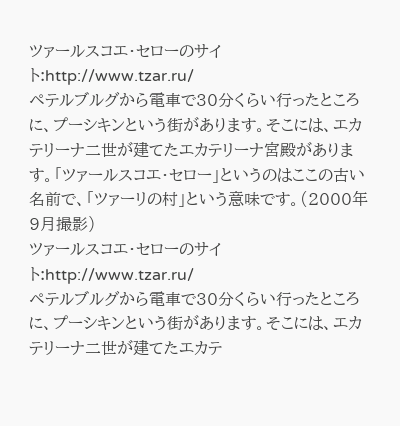ツァールスコエ・セローのサイト:http://www.tzar.ru/
ペテルブルグから電車で30分くらい行ったところに、プーシキンという街があります。そこには、エカテリーナ二世が建てたエカテリーナ宮殿があります。「ツァールスコエ・セロー」というのはここの古い名前で、「ツァーリの村」という意味です。(2000年9月撮影)
ツァールスコエ・セローのサイト:http://www.tzar.ru/
ペテルブルグから電車で30分くらい行ったところに、プーシキンという街があります。そこには、エカテリーナ二世が建てたエカテ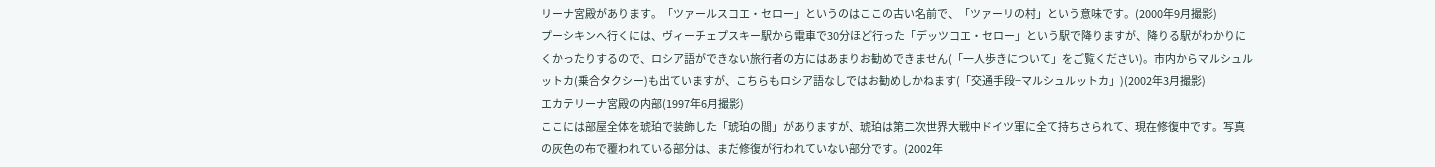リーナ宮殿があります。「ツァールスコエ・セロー」というのはここの古い名前で、「ツァーリの村」という意味です。(2000年9月撮影)
プーシキンへ行くには、ヴィーチェプスキー駅から電車で30分ほど行った「デッツコエ・セロー」という駅で降りますが、降りる駅がわかりにくかったりするので、ロシア語ができない旅行者の方にはあまりお勧めできません(「一人歩きについて」をご覧ください)。市内からマルシュルットカ(乗合タクシー)も出ていますが、こちらもロシア語なしではお勧めしかねます(「交通手段−マルシュルットカ」)(2002年3月撮影)
エカテリーナ宮殿の内部(1997年6月撮影)
ここには部屋全体を琥珀で装飾した「琥珀の間」がありますが、琥珀は第二次世界大戦中ドイツ軍に全て持ちさられて、現在修復中です。写真の灰色の布で覆われている部分は、まだ修復が行われていない部分です。(2002年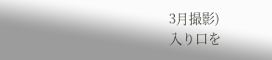3月撮影)
入り口を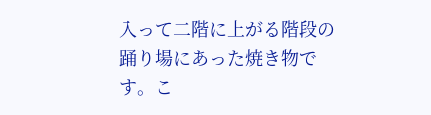入って二階に上がる階段の踊り場にあった焼き物です。こ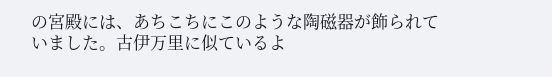の宮殿には、あちこちにこのような陶磁器が飾られていました。古伊万里に似ているよ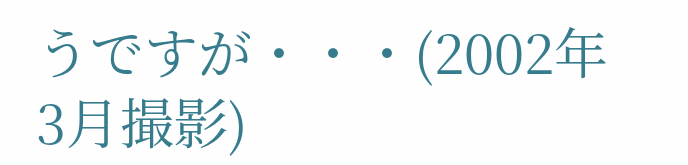うですが・・・(2002年3月撮影)